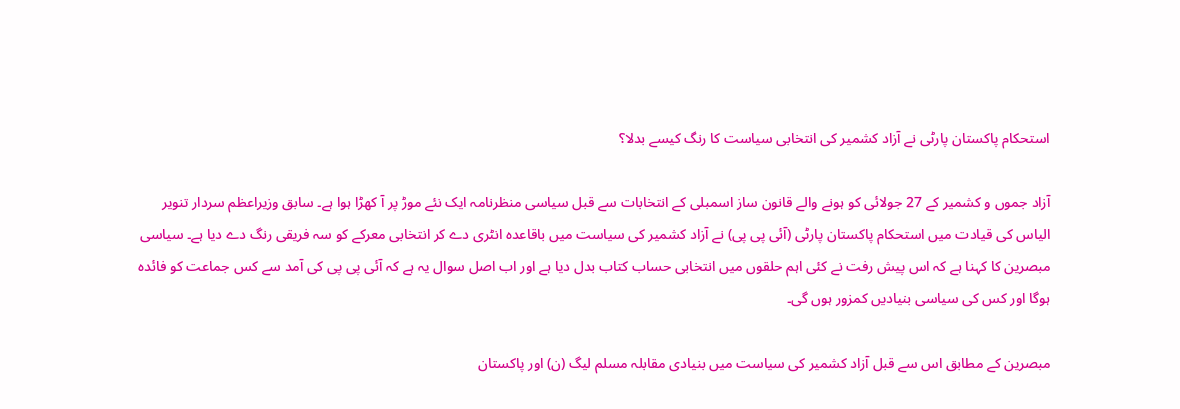استحکام پاکستان پارٹی نے آزاد کشمیر کی انتخابی سیاست کا رنگ کیسے بدلا؟

آزاد جموں و کشمیر کے 27 جولائی کو ہونے والے قانون ساز اسمبلی کے انتخابات سے قبل سیاسی منظرنامہ ایک نئے موڑ پر آ کھڑا ہوا ہے۔ سابق وزیراعظم سردار تنویر الیاس کی قیادت میں استحکام پاکستان پارٹی (آئی پی پی) نے آزاد کشمیر کی سیاست میں باقاعدہ انٹری دے کر انتخابی معرکے کو سہ فریقی رنگ دے دیا ہے۔ سیاسی مبصرین کا کہنا ہے کہ اس پیش رفت نے کئی اہم حلقوں میں انتخابی حساب کتاب بدل دیا ہے اور اب اصل سوال یہ ہے کہ آئی پی پی کی آمد سے کس جماعت کو فائدہ ہوگا اور کس کی سیاسی بنیادیں کمزور ہوں گی۔

مبصرین کے مطابق اس سے قبل آزاد کشمیر کی سیاست میں بنیادی مقابلہ مسلم لیگ (ن) اور پاکستان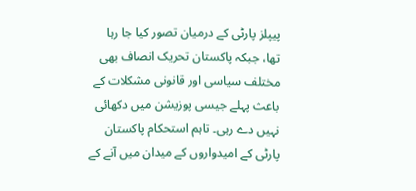پیپلز پارٹی کے درمیان تصور کیا جا رہا تھا، جبکہ پاکستان تحریک انصاف بھی مختلف سیاسی اور قانونی مشکلات کے باعث پہلے جیسی پوزیشن میں دکھائی نہیں دے رہی۔ تاہم استحکام پاکستان پارٹی کے امیدواروں کے میدان میں آنے کے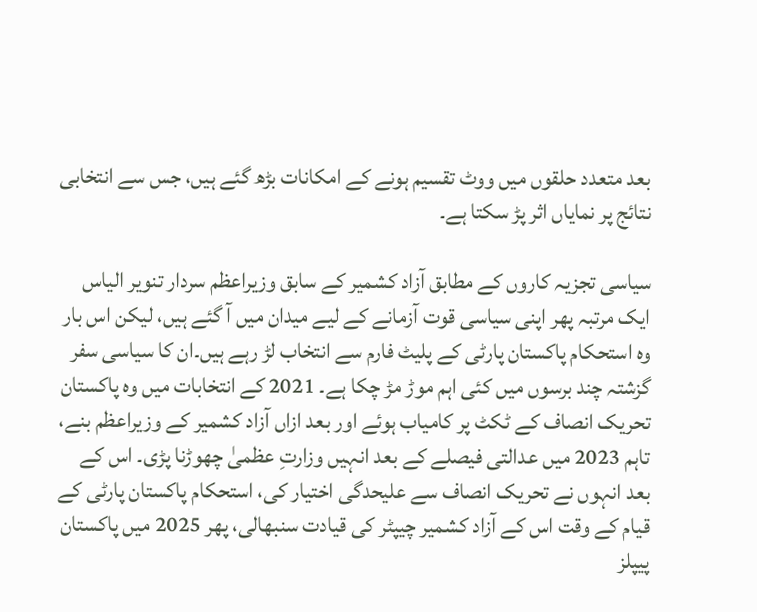بعد متعدد حلقوں میں ووٹ تقسیم ہونے کے امکانات بڑھ گئے ہیں، جس سے انتخابی نتائج پر نمایاں اثر پڑ سکتا ہے۔

سیاسی تجزیہ کاروں کے مطابق آزاد کشمیر کے سابق وزیراعظم سردار تنویر الیاس ایک مرتبہ پھر اپنی سیاسی قوت آزمانے کے لیے میدان میں آ گئے ہیں، لیکن اس بار وہ استحکام پاکستان پارٹی کے پلیٹ فارم سے انتخاب لڑ رہے ہیں۔ان کا سیاسی سفر گزشتہ چند برسوں میں کئی اہم موڑ مڑ چکا ہے۔ 2021 کے انتخابات میں وہ پاکستان تحریک انصاف کے ٹکٹ پر کامیاب ہوئے اور بعد ازاں آزاد کشمیر کے وزیراعظم بنے، تاہم 2023 میں عدالتی فیصلے کے بعد انہیں وزارتِ عظمیٰ چھوڑنا پڑی۔ اس کے بعد انہوں نے تحریک انصاف سے علیحدگی اختیار کی، استحکام پاکستان پارٹی کے قیام کے وقت اس کے آزاد کشمیر چیپٹر کی قیادت سنبھالی، پھر 2025 میں پاکستان پیپلز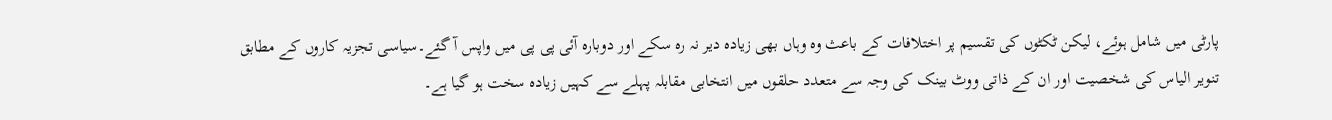پارٹی میں شامل ہوئے، لیکن ٹکٹوں کی تقسیم پر اختلافات کے باعث وہ وہاں بھی زیادہ دیر نہ رہ سکے اور دوبارہ آئی پی پی میں واپس آ گئے۔سیاسی تجزیہ کاروں کے مطابق تنویر الیاس کی شخصیت اور ان کے ذاتی ووٹ بینک کی وجہ سے متعدد حلقوں میں انتخابی مقابلہ پہلے سے کہیں زیادہ سخت ہو گیا ہے۔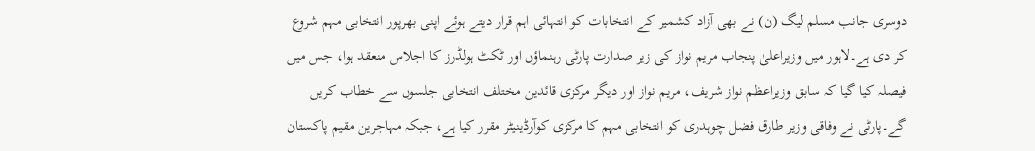دوسری جانب مسلم لیگ (ن) نے بھی آزاد کشمیر کے انتخابات کو انتہائی اہم قرار دیتے ہوئے اپنی بھرپور انتخابی مہم شروع کر دی ہے۔لاہور میں وزیراعلیٰ پنجاب مریم نواز کی زیر صدارت پارٹی رہنماؤں اور ٹکٹ ہولڈرز کا اجلاس منعقد ہوا، جس میں فیصلہ کیا گیا کہ سابق وزیراعظم نواز شریف، مریم نواز اور دیگر مرکزی قائدین مختلف انتخابی جلسوں سے خطاب کریں گے۔پارٹی نے وفاقی وزیر طارق فضل چوہدری کو انتخابی مہم کا مرکزی کوآرڈینیٹر مقرر کیا ہے، جبکہ مہاجرین مقیم پاکستان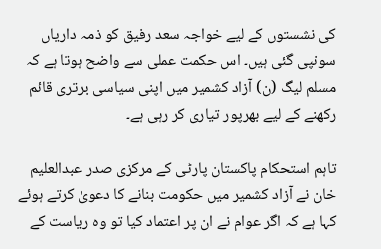کی نشستوں کے لیے خواجہ سعد رفیق کو ذمہ داریاں سونپی گئی ہیں۔ اس حکمت عملی سے واضح ہوتا ہے کہ مسلم لیگ (ن) آزاد کشمیر میں اپنی سیاسی برتری قائم رکھنے کے لیے بھرپور تیاری کر رہی ہے۔

تاہم استحکام پاکستان پارٹی کے مرکزی صدر عبدالعلیم خان نے آزاد کشمیر میں حکومت بنانے کا دعویٰ کرتے ہوئے کہا ہے کہ اگر عوام نے ان پر اعتماد کیا تو وہ ریاست کے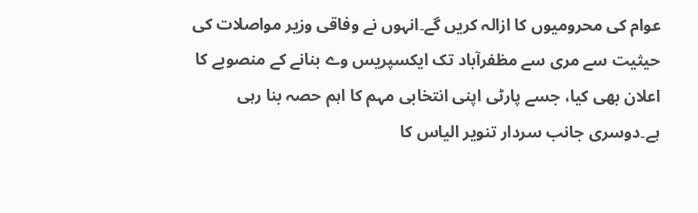عوام کی محرومیوں کا ازالہ کریں گے۔انہوں نے وفاقی وزیر مواصلات کی حیثیت سے مری سے مظفرآباد تک ایکسپریس وے بنانے کے منصوبے کا اعلان بھی کیا، جسے پارٹی اپنی انتخابی مہم کا اہم حصہ بنا رہی ہے۔دوسری جانب سردار تنویر الیاس کا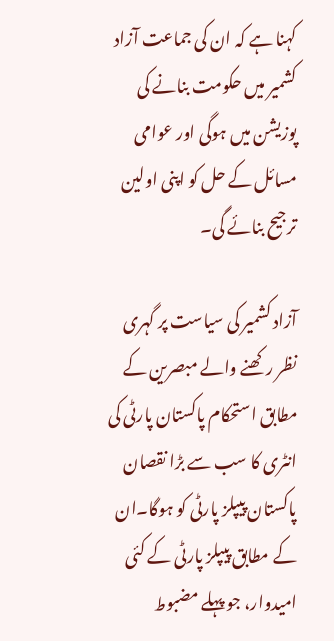کہنا ہے کہ ان کی جماعت آزاد کشمیر میں حکومت بنانے کی پوزیشن میں ہوگی اور عوامی مسائل کے حل کو اپنی اولین ترجیح بنائے گی۔

آزاد کشمیر کی سیاست پر گہری نظر رکھنے والے مبصرین کے مطابق استحکام پاکستان پارٹی کی انٹری کا سب سے بڑا نقصان پاکستان پیپلز پارٹی کو ہوگا۔ان کے مطابق پیپلز پارٹی کے کئی امیدوار، جو پہلے مضبوط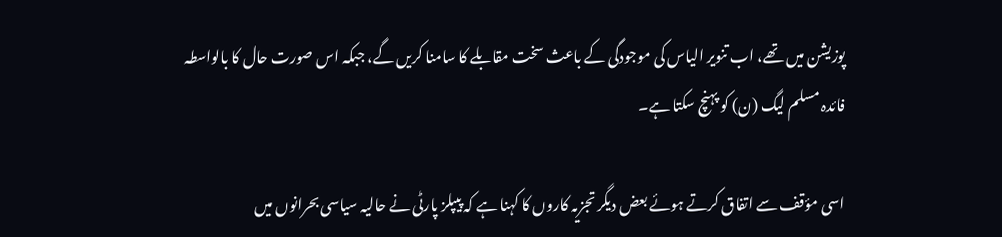پوزیشن میں تھے، اب تنویر الیاس کی موجودگی کے باعث سخت مقابلے کا سامنا کریں گے، جبکہ اس صورت حال کا بالواسطہ فائدہ مسلم لیگ (ن) کو پہنچ سکتا ہے۔

اسی مؤقف سے اتفاق کرتے ہوئے بعض دیگر تجزیہ کاروں کا کہنا ہے کہ پیپلز پارٹی نے حالیہ سیاسی بحرانوں میں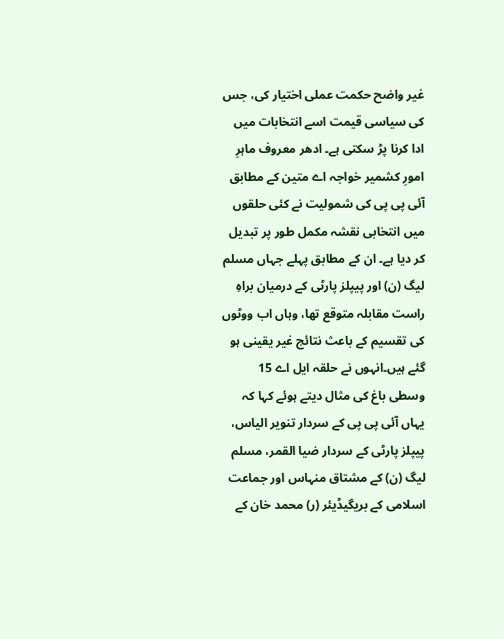غیر واضح حکمت عملی اختیار کی، جس کی سیاسی قیمت اسے انتخابات میں ادا کرنا پڑ سکتی ہے۔ ادھر معروف ماہرِ امورِ کشمیر خواجہ اے متین کے مطابق آئی پی پی کی شمولیت نے کئی حلقوں میں انتخابی نقشہ مکمل طور پر تبدیل کر دیا ہے۔ ان کے مطابق پہلے جہاں مسلم لیگ (ن) اور پیپلز پارٹی کے درمیان براہِ راست مقابلہ متوقع تھا، وہاں اب ووٹوں کی تقسیم کے باعث نتائج غیر یقینی ہو گئے ہیں۔انہوں نے حلقہ ایل اے 15 وسطی باغ کی مثال دیتے ہوئے کہا کہ یہاں آئی پی پی کے سردار تنویر الیاس، پیپلز پارٹی کے سردار ضیا القمر، مسلم لیگ (ن) کے مشتاق منہاس اور جماعت اسلامی کے بریگیڈیئر (ر) محمد خان کے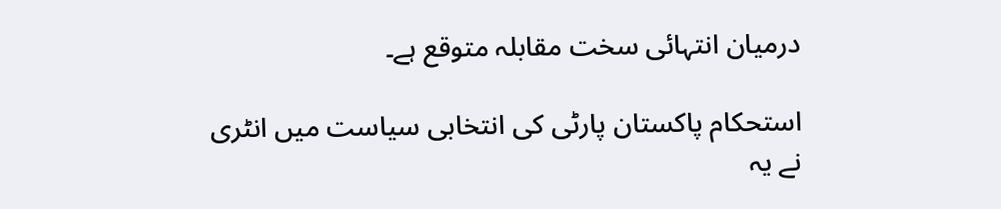درمیان انتہائی سخت مقابلہ متوقع ہے۔

استحکام پاکستان پارٹی کی انتخابی سیاست میں انٹری نے یہ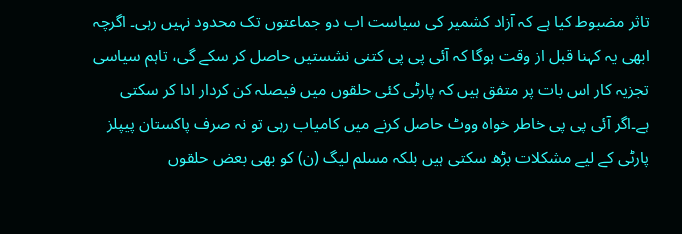تاثر مضبوط کیا ہے کہ آزاد کشمیر کی سیاست اب دو جماعتوں تک محدود نہیں رہی۔ اگرچہ ابھی یہ کہنا قبل از وقت ہوگا کہ آئی پی پی کتنی نشستیں حاصل کر سکے گی، تاہم سیاسی تجزیہ کار اس بات پر متفق ہیں کہ پارٹی کئی حلقوں میں فیصلہ کن کردار ادا کر سکتی ہے۔اگر آئی پی پی خاطر خواہ ووٹ حاصل کرنے میں کامیاب رہی تو نہ صرف پاکستان پیپلز پارٹی کے لیے مشکلات بڑھ سکتی ہیں بلکہ مسلم لیگ (ن) کو بھی بعض حلقوں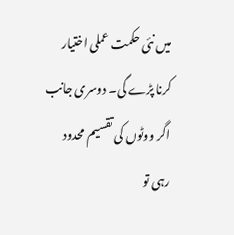میں نئی حکمت عملی اختیار کرنا پڑے گی۔ دوسری جانب اگر ووٹوں کی تقسیم محدود رہی تو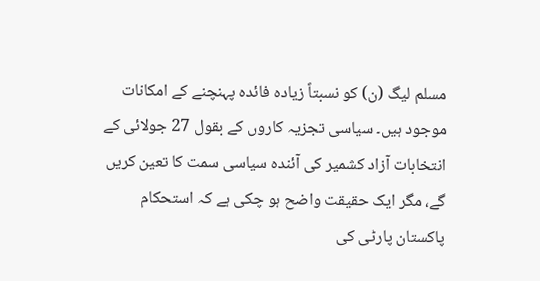مسلم لیگ (ن) کو نسبتاً زیادہ فائدہ پہنچنے کے امکانات موجود ہیں۔ سیاسی تجزیہ کاروں کے بقول 27 جولائی کے انتخابات آزاد کشمیر کی آئندہ سیاسی سمت کا تعین کریں گے، مگر ایک حقیقت واضح ہو چکی ہے کہ استحکام پاکستان پارٹی کی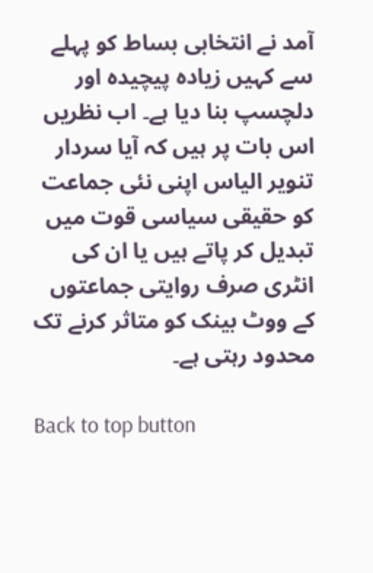آمد نے انتخابی بساط کو پہلے سے کہیں زیادہ پیچیدہ اور دلچسپ بنا دیا ہے۔ اب نظریں اس بات پر ہیں کہ آیا سردار تنویر الیاس اپنی نئی جماعت کو حقیقی سیاسی قوت میں تبدیل کر پاتے ہیں یا ان کی انٹری صرف روایتی جماعتوں کے ووٹ بینک کو متاثر کرنے تک محدود رہتی ہے۔

Back to top button